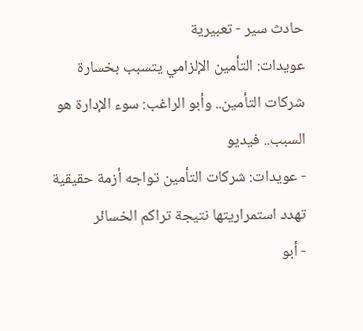حادث سير - تعبيرية
عويدات: التأمين الإلزامي يتسبب بخسارة شركات التأمين.. وأبو الراغب: سوء الإدارة هو السبب.. فيديو
- عويدات: شركات التأمين تواجه أزمة حقيقية تهدد استمراريتها نتيجة تراكم الخسائر
- أبو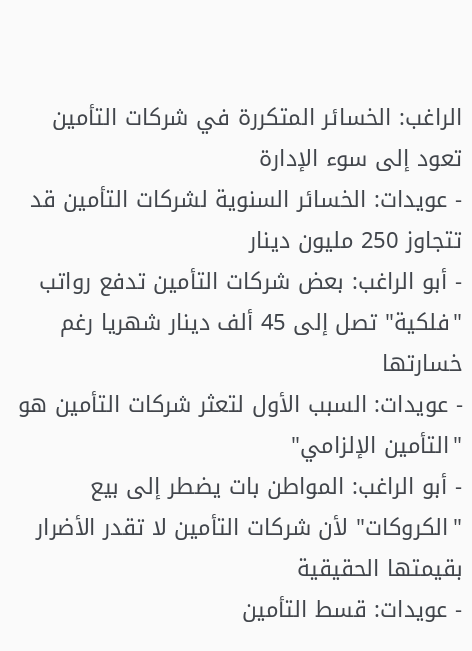الراغب: الخسائر المتكررة في شركات التأمين تعود إلى سوء الإدارة
- عويدات: الخسائر السنوية لشركات التأمين قد تتجاوز 250 مليون دينار
- أبو الراغب: بعض شركات التأمين تدفع رواتب "فلكية" تصل إلى 45 ألف دينار شهريا رغم خسارتها
- عويدات: السبب الأول لتعثر شركات التأمين هو "التأمين الإلزامي"
- أبو الراغب: المواطن بات يضطر إلى بيع "الكروكات" لأن شركات التأمين لا تقدر الأضرار بقيمتها الحقيقية
- عويدات: قسط التأمين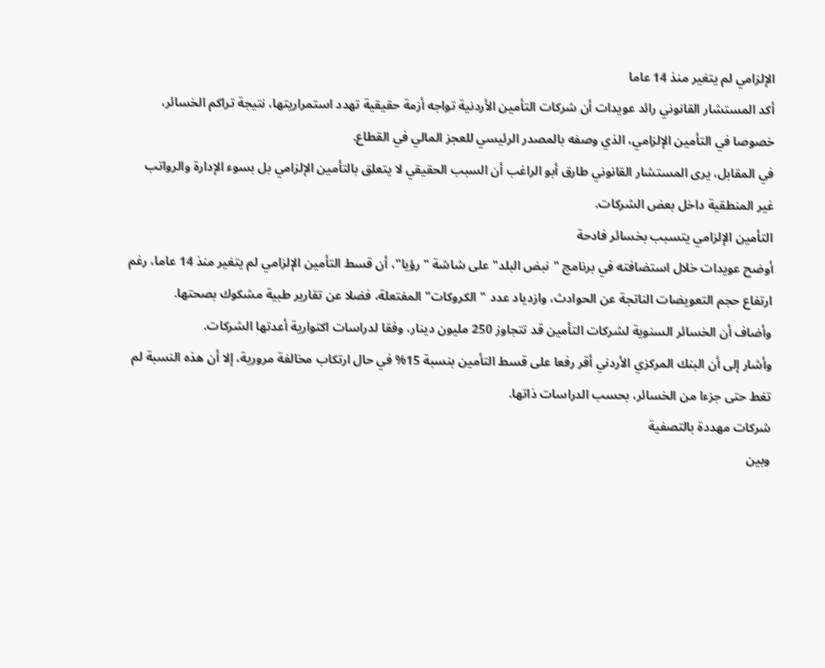الإلزامي لم يتغير منذ 14 عاما
أكد المستشار القانوني رائد عويدات أن شركات التأمين الأردنية تواجه أزمة حقيقية تهدد استمراريتها، نتيجة تراكم الخسائر، خصوصا في التأمين الإلزامي، الذي وصفه بالمصدر الرئيسي للعجز المالي في القطاع.
في المقابل، يرى المستشار القانوني طارق أبو الراغب أن السبب الحقيقي لا يتعلق بالتأمين الإلزامي بل بسوء الإدارة والرواتب غير المنطقية داخل بعض الشركات.
التأمين الإلزامي يتسبب بخسائر فادحة
أوضح عويدات خلال استضافته في برنامج "نبض البلد" على شاشة "رؤيا"، أن قسط التأمين الإلزامي لم يتغير منذ 14 عاما، رغم ارتفاع حجم التعويضات الناتجة عن الحوادث، وازدياد عدد "الكروكات" المفتعلة، فضلا عن تقارير طبية مشكوك بصحتها.
وأضاف أن الخسائر السنوية لشركات التأمين قد تتجاوز 250 مليون دينار، وفقا لدراسات اكتوارية أعدتها الشركات.
وأشار إلى أن البنك المركزي الأردني أقر رفعا على قسط التأمين بنسبة 15% في حال ارتكاب مخالفة مرورية، إلا أن هذه النسبة لم تغط حتى جزءا من الخسائر، بحسب الدراسات ذاتها.
شركات مهددة بالتصفية
وبين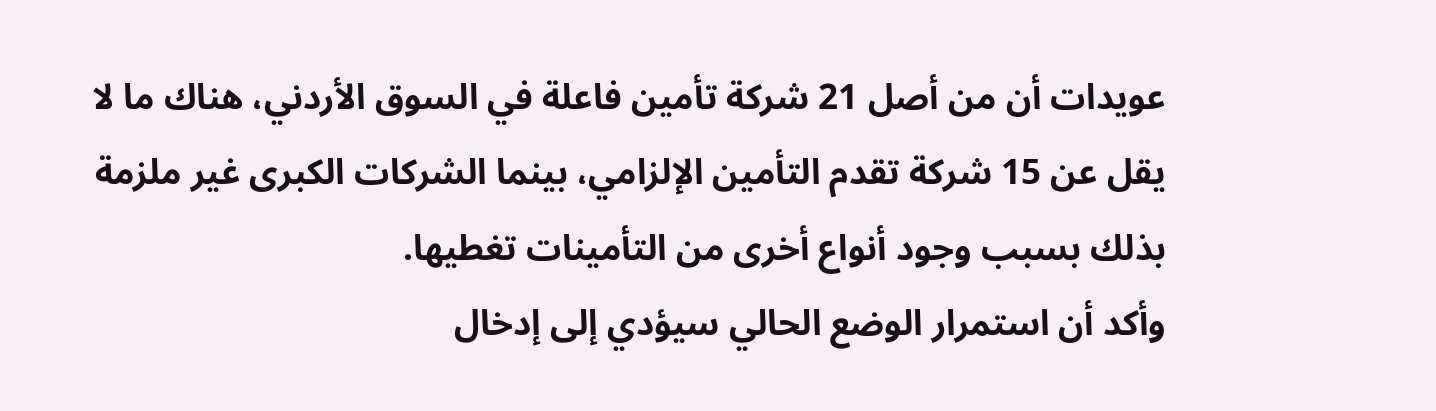عويدات أن من أصل 21 شركة تأمين فاعلة في السوق الأردني، هناك ما لا يقل عن 15 شركة تقدم التأمين الإلزامي، بينما الشركات الكبرى غير ملزمة بذلك بسبب وجود أنواع أخرى من التأمينات تغطيها.
وأكد أن استمرار الوضع الحالي سيؤدي إلى إدخال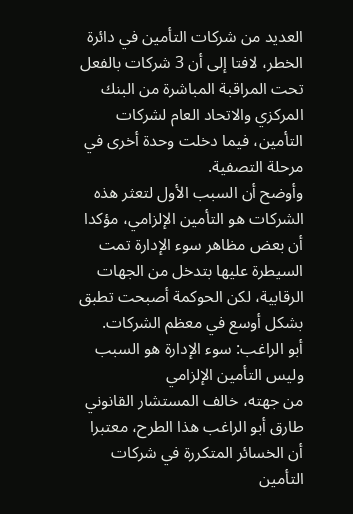العديد من شركات التأمين في دائرة الخطر، لافتا إلى أن 3 شركات بالفعل تحت المراقبة المباشرة من البنك المركزي والاتحاد العام لشركات التأمين، فيما دخلت وحدة أخرى في مرحلة التصفية.
وأوضح أن السبب الأول لتعثر هذه الشركات هو التأمين الإلزامي، مؤكدا أن بعض مظاهر سوء الإدارة تمت السيطرة عليها بتدخل من الجهات الرقابية، لكن الحوكمة أصبحت تطبق بشكل أوسع في معظم الشركات.
أبو الراغب: سوء الإدارة هو السبب وليس التأمين الإلزامي
من جهته، خالف المستشار القانوني طارق أبو الراغب هذا الطرح، معتبرا أن الخسائر المتكررة في شركات التأمين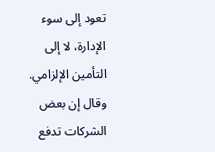تعود إلى سوء الإدارة، لا إلى التأمين الإلزامي.
وقال إن بعض الشركات تدفع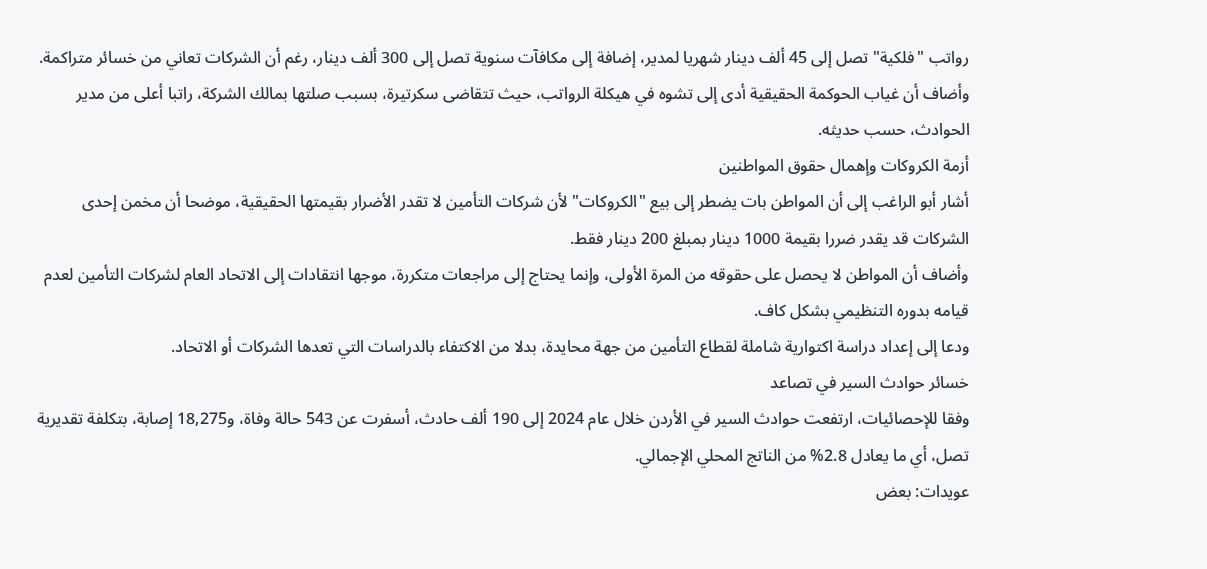رواتب "فلكية" تصل إلى 45 ألف دينار شهريا لمدير، إضافة إلى مكافآت سنوية تصل إلى 300 ألف دينار، رغم أن الشركات تعاني من خسائر متراكمة.
وأضاف أن غياب الحوكمة الحقيقية أدى إلى تشوه في هيكلة الرواتب، حيث تتقاضى سكرتيرة، بسبب صلتها بمالك الشركة، راتبا أعلى من مدير الحوادث، حسب حديثه.
أزمة الكروكات وإهمال حقوق المواطنين
أشار أبو الراغب إلى أن المواطن بات يضطر إلى بيع "الكروكات" لأن شركات التأمين لا تقدر الأضرار بقيمتها الحقيقية، موضحا أن مخمن إحدى الشركات قد يقدر ضررا بقيمة 1000 دينار بمبلغ 200 دينار فقط.
وأضاف أن المواطن لا يحصل على حقوقه من المرة الأولى، وإنما يحتاج إلى مراجعات متكررة، موجها انتقادات إلى الاتحاد العام لشركات التأمين لعدم قيامه بدوره التنظيمي بشكل كاف.
ودعا إلى إعداد دراسة اكتوارية شاملة لقطاع التأمين من جهة محايدة، بدلا من الاكتفاء بالدراسات التي تعدها الشركات أو الاتحاد.
خسائر حوادث السير في تصاعد
وفقا للإحصائيات، ارتفعت حوادث السير في الأردن خلال عام 2024 إلى 190 ألف حادث، أسفرت عن 543 حالة وفاة، و18,275 إصابة، بتكلفة تقديرية تصل، أي ما يعادل 2.8% من الناتج المحلي الإجمالي.
عويدات: بعض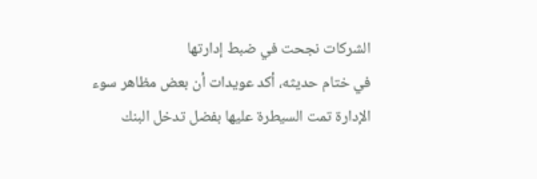الشركات نجحت في ضبط إدارتها
في ختام حديثه، أكد عويدات أن بعض مظاهر سوء الإدارة تمت السيطرة عليها بفضل تدخل البنك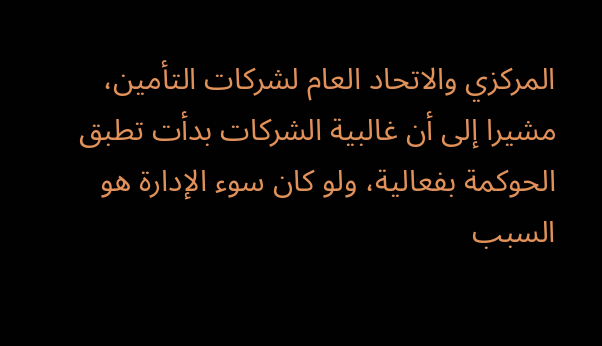المركزي والاتحاد العام لشركات التأمين، مشيرا إلى أن غالبية الشركات بدأت تطبق الحوكمة بفعالية، ولو كان سوء الإدارة هو السبب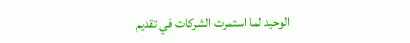الوحيد لما استمرت الشركات في تقديم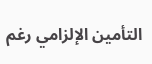التأمين الإلزامي رغم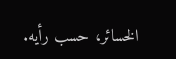الخسائر، حسب رأيه.